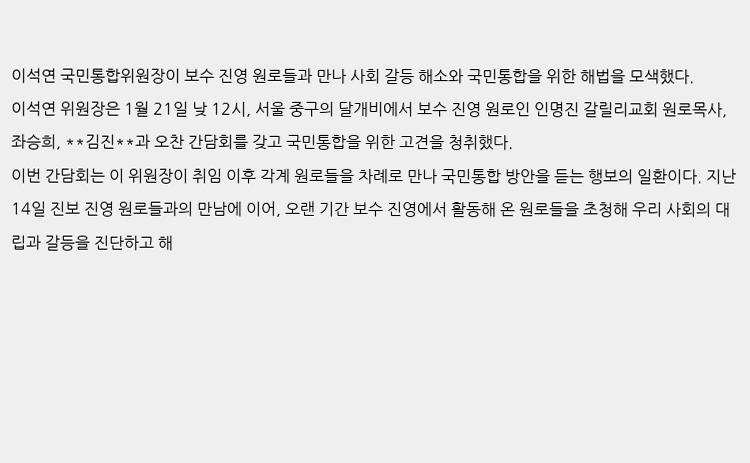이석연 국민통합위원장이 보수 진영 원로들과 만나 사회 갈등 해소와 국민통합을 위한 해법을 모색했다.
이석연 위원장은 1월 21일 낮 12시, 서울 중구의 달개비에서 보수 진영 원로인 인명진 갈릴리교회 원로목사, 좌승희, **김진**과 오찬 간담회를 갖고 국민통합을 위한 고견을 청취했다.
이번 간담회는 이 위원장이 취임 이후 각계 원로들을 차례로 만나 국민통합 방안을 듣는 행보의 일환이다. 지난 14일 진보 진영 원로들과의 만남에 이어, 오랜 기간 보수 진영에서 활동해 온 원로들을 초청해 우리 사회의 대립과 갈등을 진단하고 해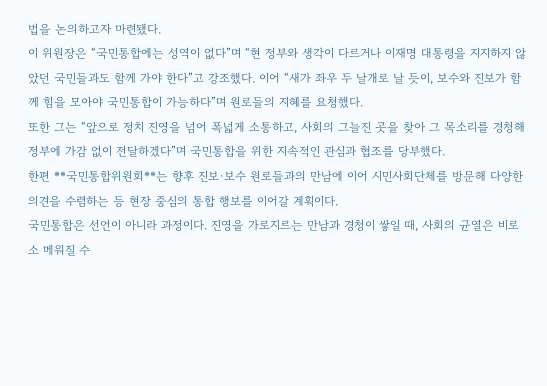법을 논의하고자 마련됐다.
이 위원장은 “국민통합에는 성역이 없다”며 “현 정부와 생각이 다르거나 이재명 대통령을 지지하지 않았던 국민들과도 함께 가야 한다”고 강조했다. 이어 “새가 좌우 두 날개로 날 듯이, 보수와 진보가 함께 힘을 모아야 국민통합이 가능하다”며 원로들의 지혜를 요청했다.
또한 그는 “앞으로 정치 진영을 넘어 폭넓게 소통하고, 사회의 그늘진 곳을 찾아 그 목소리를 경청해 정부에 가감 없이 전달하겠다”며 국민통합을 위한 지속적인 관심과 협조를 당부했다.
한편 **국민통합위원회**는 향후 진보·보수 원로들과의 만남에 이어 시민사회단체를 방문해 다양한 의견을 수렴하는 등 현장 중심의 통합 행보를 이어갈 계획이다.
국민통합은 선언이 아니라 과정이다. 진영을 가로지르는 만남과 경청이 쌓일 때, 사회의 균열은 비로소 메워질 수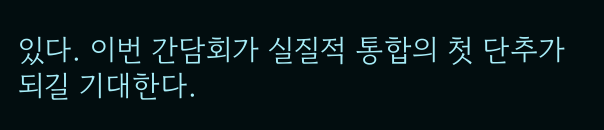있다. 이번 간담회가 실질적 통합의 첫 단추가 되길 기대한다.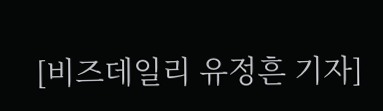[비즈데일리 유정흔 기자]